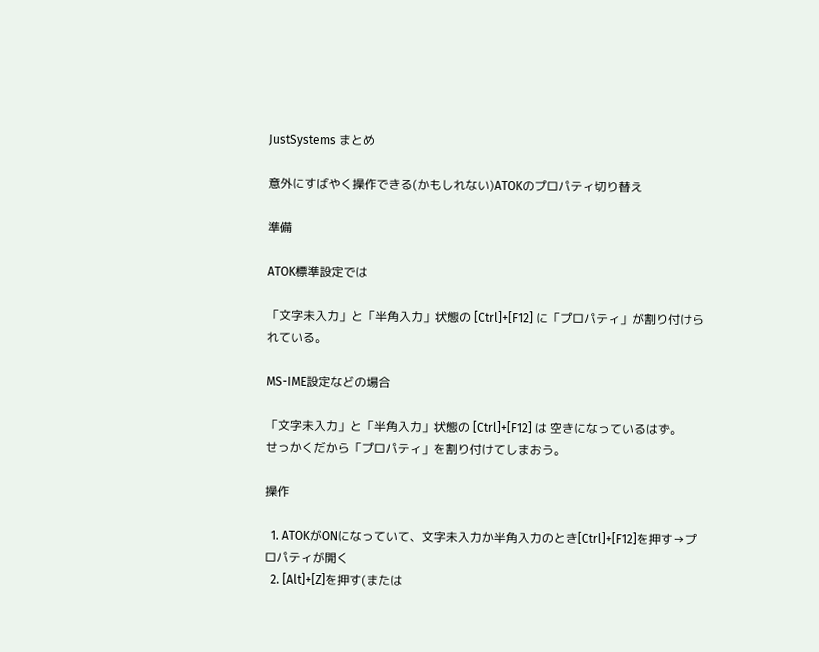JustSystems まとめ

意外にすばやく操作できる(かもしれない)ATOKのプロパティ切り替え

準備

ATOK標準設定では

「文字未入力」と「半角入力」状態の [Ctrl]+[F12] に「プロパティ」が割り付けられている。

MS-IME設定などの場合

「文字未入力」と「半角入力」状態の [Ctrl]+[F12] は 空きになっているはず。
せっかくだから「プロパティ」を割り付けてしまおう。

操作

  1. ATOKがONになっていて、文字未入力か半角入力のとき[Ctrl]+[F12]を押す→プロパティが開く
  2. [Alt]+[Z]を押す(または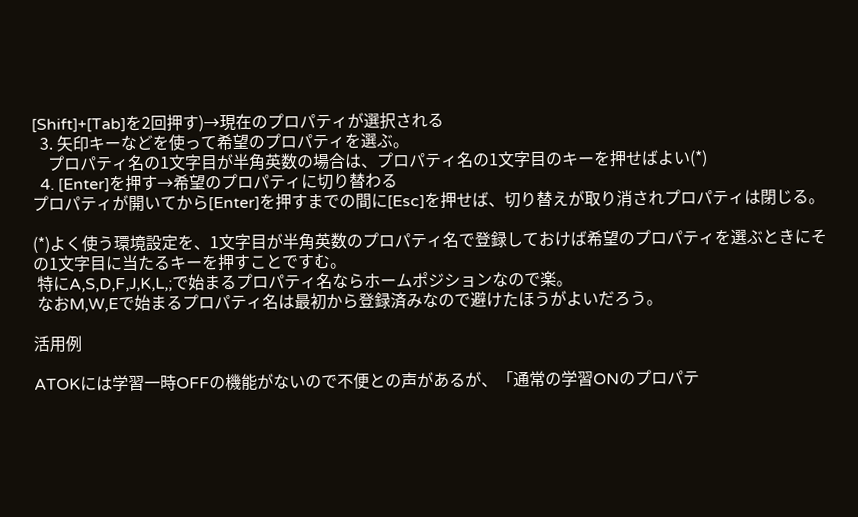[Shift]+[Tab]を2回押す)→現在のプロパティが選択される
  3. 矢印キーなどを使って希望のプロパティを選ぶ。
    プロパティ名の1文字目が半角英数の場合は、プロパティ名の1文字目のキーを押せばよい(*)
  4. [Enter]を押す→希望のプロパティに切り替わる
プロパティが開いてから[Enter]を押すまでの間に[Esc]を押せば、切り替えが取り消されプロパティは閉じる。

(*)よく使う環境設定を、1文字目が半角英数のプロパティ名で登録しておけば希望のプロパティを選ぶときにその1文字目に当たるキーを押すことですむ。
 特にA,S,D,F,J,K,L,;で始まるプロパティ名ならホームポジションなので楽。
 なおM,W,Eで始まるプロパティ名は最初から登録済みなので避けたほうがよいだろう。

活用例

ATOKには学習一時OFFの機能がないので不便との声があるが、「通常の学習ONのプロパテ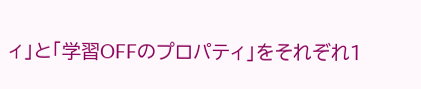ィ」と「学習OFFのプロパティ」をそれぞれ1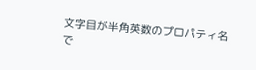文字目が半角英数のプロパティ名で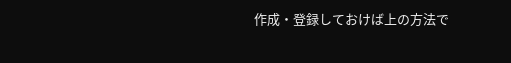作成・登録しておけば上の方法で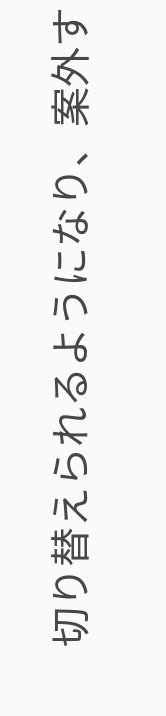切り替えられるようになり、案外す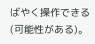ばやく操作できる(可能性がある)。